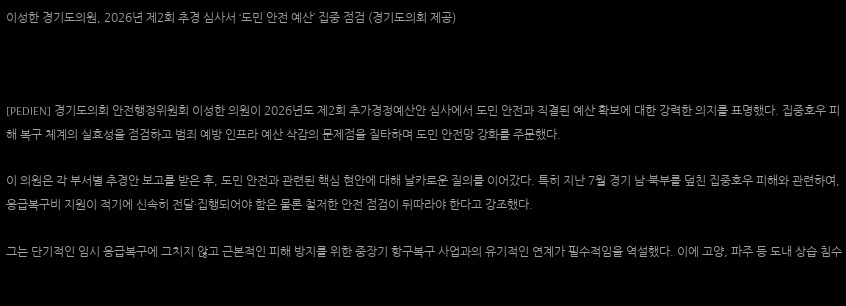이성한 경기도의원, 2026년 제2회 추경 심사서 ‘도민 안전 예산’ 집중 점검 (경기도의회 제공)



[PEDIEN] 경기도의회 안전행정위원회 이성한 의원이 2026년도 제2회 추가경정예산안 심사에서 도민 안전과 직결된 예산 확보에 대한 강력한 의지를 표명했다. 집중호우 피해 복구 체계의 실효성을 점검하고 범죄 예방 인프라 예산 삭감의 문제점을 질타하며 도민 안전망 강화를 주문했다.

이 의원은 각 부서별 추경안 보고를 받은 후, 도민 안전과 관련된 핵심 현안에 대해 날카로운 질의를 이어갔다. 특히 지난 7월 경기 남·북부를 덮친 집중호우 피해와 관련하여, 응급복구비 지원이 적기에 신속히 전달·집행되어야 함은 물론 철저한 안전 점검이 뒤따라야 한다고 강조했다.

그는 단기적인 임시 응급복구에 그치지 않고 근본적인 피해 방지를 위한 중장기 항구복구 사업과의 유기적인 연계가 필수적임을 역설했다. 이에 고양, 파주 등 도내 상습 침수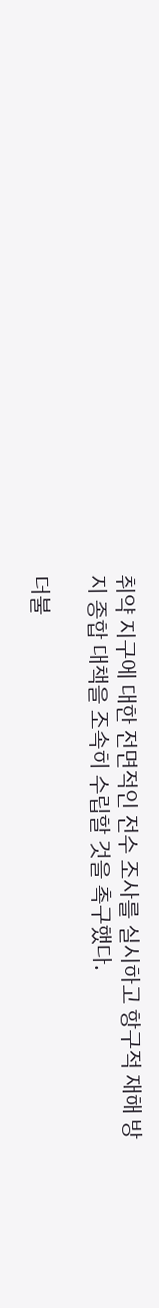취약 지구에 대한 전면적인 전수 조사를 실시하고 항구적 재해 방지 종합 대책을 조속히 수립할 것을 촉구했다.

더불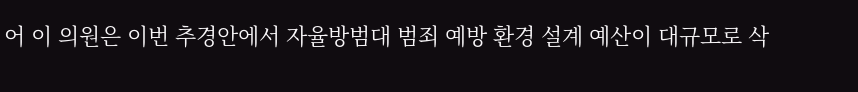어 이 의원은 이번 추경안에서 자율방범대 범죄 예방 환경 설계 예산이 대규모로 삭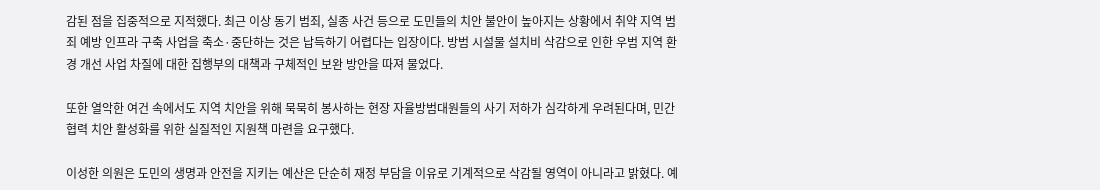감된 점을 집중적으로 지적했다. 최근 이상 동기 범죄, 실종 사건 등으로 도민들의 치안 불안이 높아지는 상황에서 취약 지역 범죄 예방 인프라 구축 사업을 축소·중단하는 것은 납득하기 어렵다는 입장이다. 방범 시설물 설치비 삭감으로 인한 우범 지역 환경 개선 사업 차질에 대한 집행부의 대책과 구체적인 보완 방안을 따져 물었다.

또한 열악한 여건 속에서도 지역 치안을 위해 묵묵히 봉사하는 현장 자율방범대원들의 사기 저하가 심각하게 우려된다며, 민간 협력 치안 활성화를 위한 실질적인 지원책 마련을 요구했다.

이성한 의원은 도민의 생명과 안전을 지키는 예산은 단순히 재정 부담을 이유로 기계적으로 삭감될 영역이 아니라고 밝혔다. 예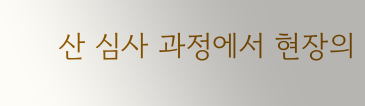산 심사 과정에서 현장의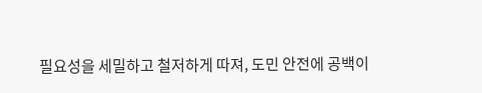필요성을 세밀하고 철저하게 따져, 도민 안전에 공백이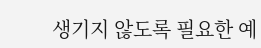생기지 않도록 필요한 예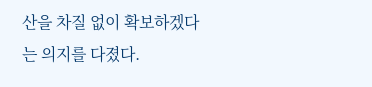산을 차질 없이 확보하겠다는 의지를 다졌다.